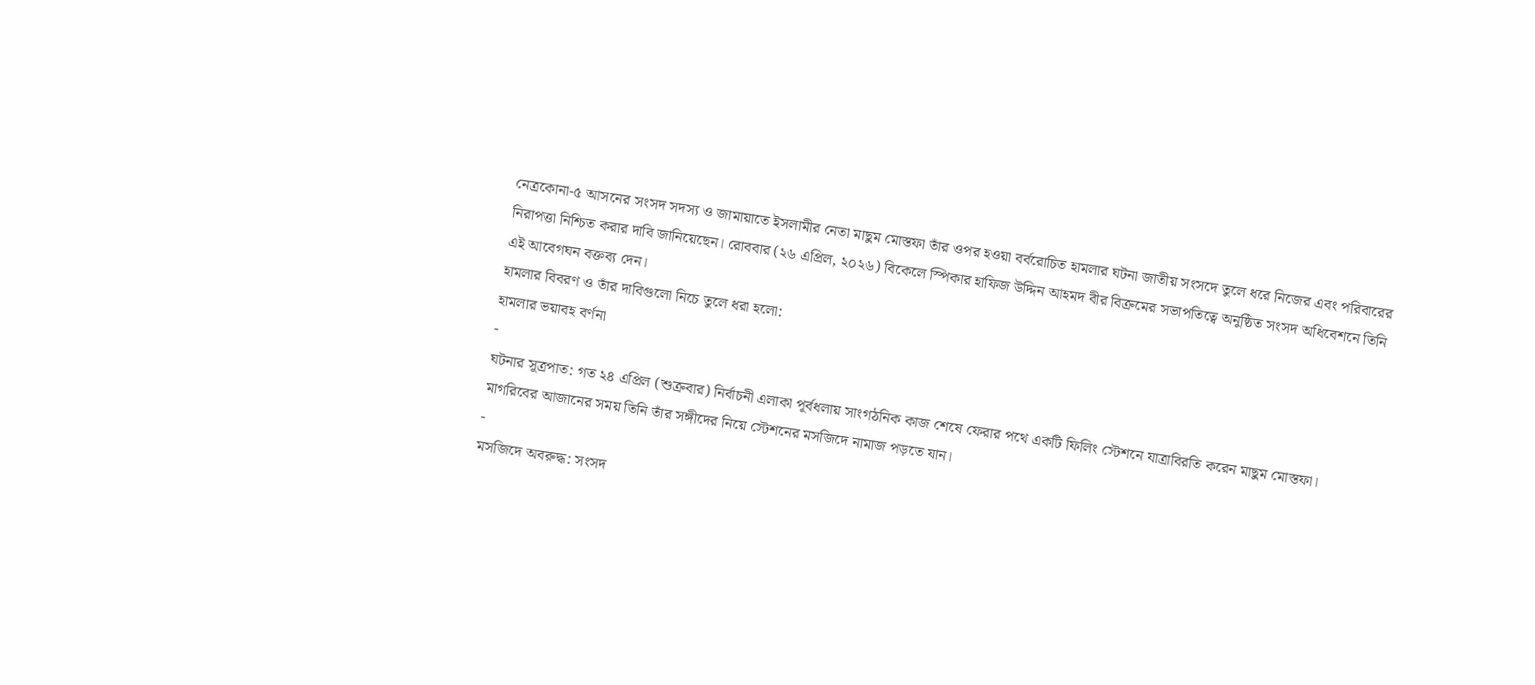নেত্রকোনা-৫ আসনের সংসদ সদস্য ও জামায়াতে ইসলামীর নেতা মাছুম মোস্তফা তাঁর ওপর হওয়া বর্বরোচিত হামলার ঘটনা জাতীয় সংসদে তুলে ধরে নিজের এবং পরিবারের নিরাপত্তা নিশ্চিত করার দাবি জানিয়েছেন। রোববার (২৬ এপ্রিল, ২০২৬) বিকেলে স্পিকার হাফিজ উদ্দিন আহমদ বীর বিক্রমের সভাপতিত্বে অনুষ্ঠিত সংসদ অধিবেশনে তিনি এই আবেগঘন বক্তব্য দেন।
হামলার বিবরণ ও তাঁর দাবিগুলো নিচে তুলে ধরা হলো:
হামলার ভয়াবহ বর্ণনা
-
ঘটনার সূত্রপাত: গত ২৪ এপ্রিল (শুক্রবার) নির্বাচনী এলাকা পূর্বধলায় সাংগঠনিক কাজ শেষে ফেরার পথে একটি ফিলিং স্টেশনে যাত্রাবিরতি করেন মাছুম মোস্তফা। মাগরিবের আজানের সময় তিনি তাঁর সঙ্গীদের নিয়ে স্টেশনের মসজিদে নামাজ পড়তে যান।
-
মসজিদে অবরুদ্ধ: সংসদ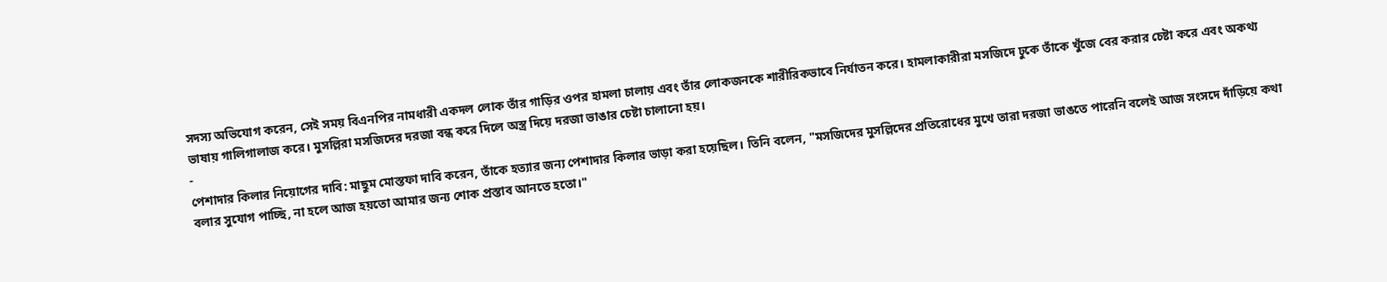সদস্য অভিযোগ করেন, সেই সময় বিএনপির নামধারী একদল লোক তাঁর গাড়ির ওপর হামলা চালায় এবং তাঁর লোকজনকে শারীরিকভাবে নির্যাতন করে। হামলাকারীরা মসজিদে ঢুকে তাঁকে খুঁজে বের করার চেষ্টা করে এবং অকথ্য ভাষায় গালিগালাজ করে। মুসল্লিরা মসজিদের দরজা বন্ধ করে দিলে অস্ত্র দিয়ে দরজা ভাঙার চেষ্টা চালানো হয়।
-
পেশাদার কিলার নিয়োগের দাবি: মাছুম মোস্তফা দাবি করেন, তাঁকে হত্যার জন্য পেশাদার কিলার ভাড়া করা হয়েছিল। তিনি বলেন, "মসজিদের মুসল্লিদের প্রতিরোধের মুখে তারা দরজা ভাঙতে পারেনি বলেই আজ সংসদে দাঁড়িয়ে কথা বলার সুযোগ পাচ্ছি, না হলে আজ হয়তো আমার জন্য শোক প্রস্তাব আনতে হতো।"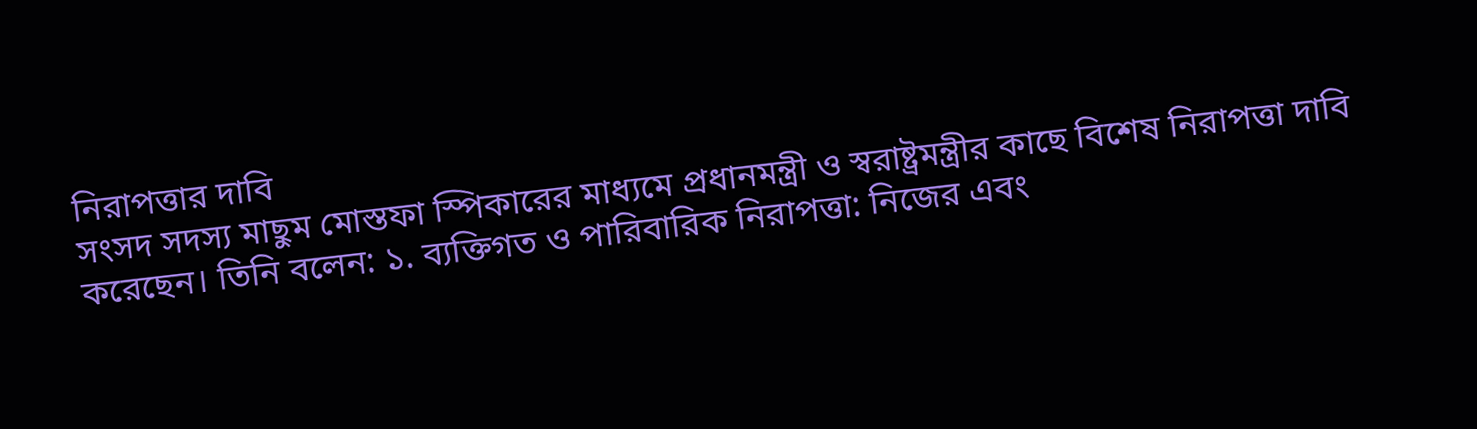নিরাপত্তার দাবি
সংসদ সদস্য মাছুম মোস্তফা স্পিকারের মাধ্যমে প্রধানমন্ত্রী ও স্বরাষ্ট্রমন্ত্রীর কাছে বিশেষ নিরাপত্তা দাবি করেছেন। তিনি বলেন: ১. ব্যক্তিগত ও পারিবারিক নিরাপত্তা: নিজের এবং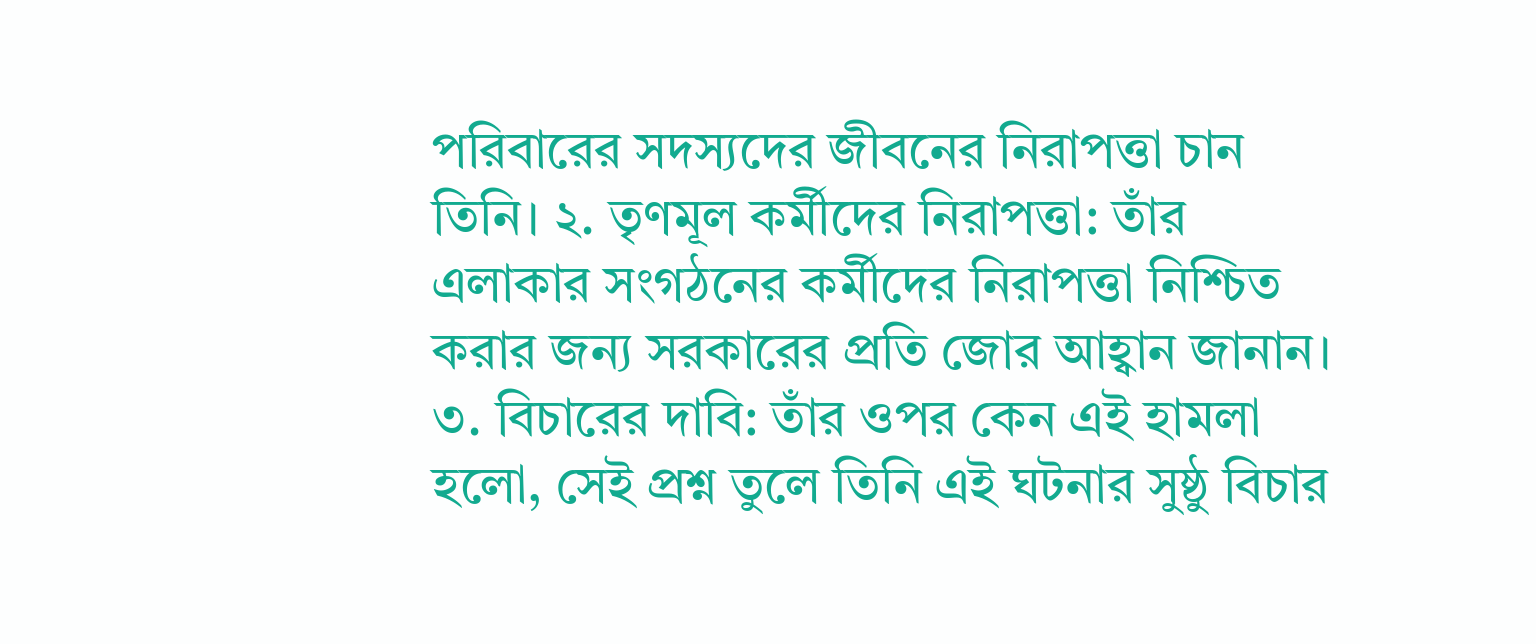পরিবারের সদস্যদের জীবনের নিরাপত্তা চান তিনি। ২. তৃণমূল কর্মীদের নিরাপত্তা: তাঁর এলাকার সংগঠনের কর্মীদের নিরাপত্তা নিশ্চিত করার জন্য সরকারের প্রতি জোর আহ্বান জানান। ৩. বিচারের দাবি: তাঁর ওপর কেন এই হামলা হলো, সেই প্রশ্ন তুলে তিনি এই ঘটনার সুষ্ঠু বিচার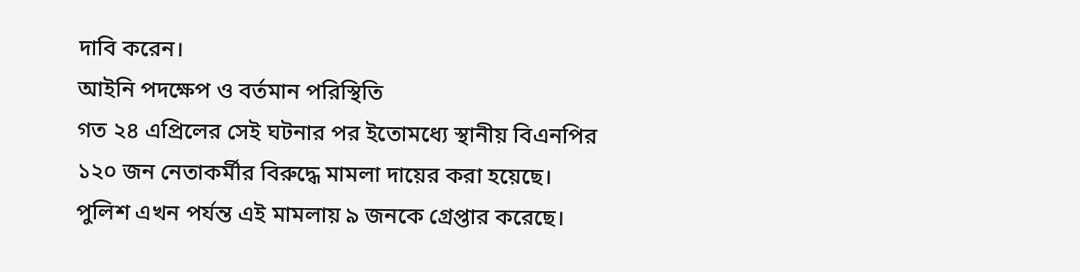দাবি করেন।
আইনি পদক্ষেপ ও বর্তমান পরিস্থিতি
গত ২৪ এপ্রিলের সেই ঘটনার পর ইতোমধ্যে স্থানীয় বিএনপির ১২০ জন নেতাকর্মীর বিরুদ্ধে মামলা দায়ের করা হয়েছে। পুলিশ এখন পর্যন্ত এই মামলায় ৯ জনকে গ্রেপ্তার করেছে।